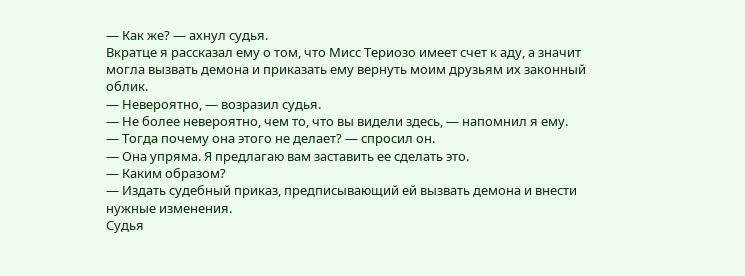— Как же? — ахнул судья.
Вкратце я рассказал ему о том, что Мисс Териозо имеет счет к аду, а значит могла вызвать демона и приказать ему вернуть моим друзьям их законный облик.
— Невероятно, — возразил судья.
— Не более невероятно, чем то, что вы видели здесь, — напомнил я ему.
— Тогда почему она этого не делает? — спросил он.
— Она упряма. Я предлагаю вам заставить ее сделать это.
— Каким образом?
— Издать судебный приказ, предписывающий ей вызвать демона и внести нужные изменения.
Судья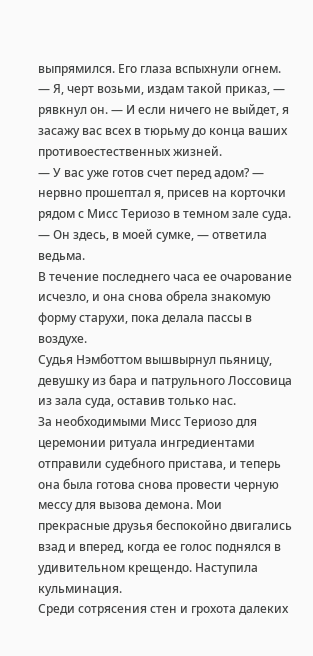выпрямился. Его глаза вспыхнули огнем.
— Я, черт возьми, издам такой приказ, — рявкнул он. — И если ничего не выйдет, я засажу вас всех в тюрьму до конца ваших противоестественных жизней.
— У вас уже готов счет перед адом? — нервно прошептал я, присев на корточки рядом с Мисс Териозо в темном зале суда.
— Он здесь, в моей сумке, — ответила ведьма.
В течение последнего часа ее очарование исчезло, и она снова обрела знакомую форму старухи, пока делала пассы в воздухе.
Судья Нэмботтом вышвырнул пьяницу, девушку из бара и патрульного Лоссовица из зала суда, оставив только нас.
За необходимыми Мисс Териозо для церемонии ритуала ингредиентами отправили судебного пристава, и теперь она была готова снова провести черную мессу для вызова демона. Мои прекрасные друзья беспокойно двигались взад и вперед, когда ее голос поднялся в удивительном крещендо. Наступила кульминация.
Среди сотрясения стен и грохота далеких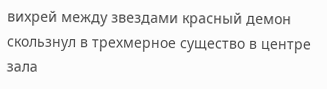вихрей между звездами красный демон скользнул в трехмерное существо в центре зала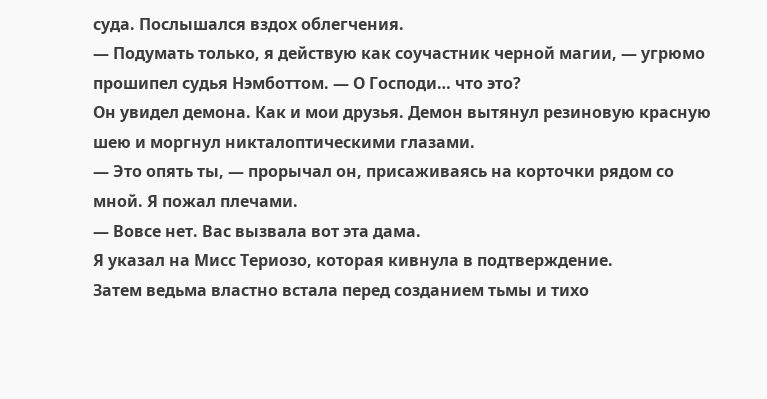суда. Послышался вздох облегчения.
— Подумать только, я действую как соучастник черной магии, — угрюмо прошипел судья Нэмботтом. — О Господи… что это?
Он увидел демона. Как и мои друзья. Демон вытянул резиновую красную шею и моргнул никталоптическими глазами.
— Это опять ты, — прорычал он, присаживаясь на корточки рядом со мной. Я пожал плечами.
— Вовсе нет. Вас вызвала вот эта дама.
Я указал на Мисс Териозо, которая кивнула в подтверждение.
Затем ведьма властно встала перед созданием тьмы и тихо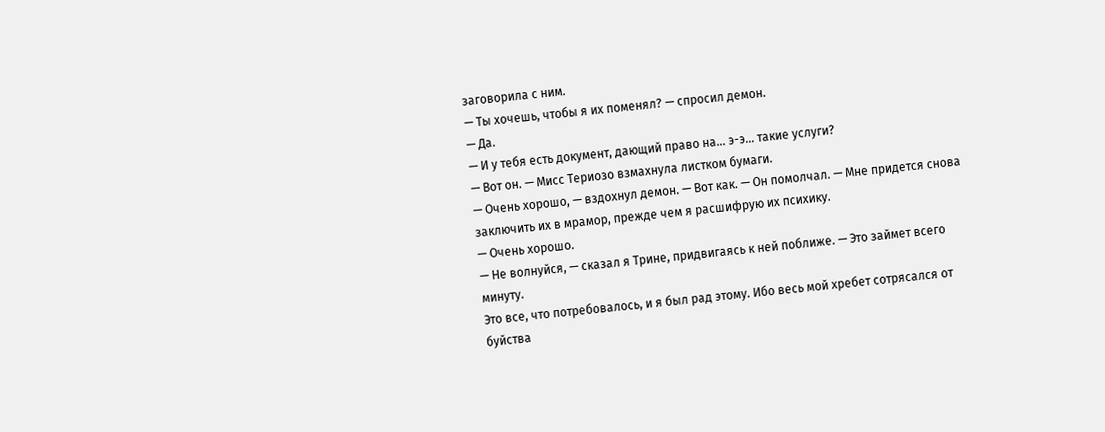заговорила с ним.
— Ты хочешь, чтобы я их поменял? — спросил демон.
— Да.
— И у тебя есть документ, дающий право на… э-э… такие услуги?
— Вот он. — Мисс Териозо взмахнула листком бумаги.
— Очень хорошо, — вздохнул демон. — Вот как. — Он помолчал. — Мне придется снова заключить их в мрамор, прежде чем я расшифрую их психику.
— Очень хорошо.
— Не волнуйся, — сказал я Трине, придвигаясь к ней поближе. — Это займет всего минуту.
Это все, что потребовалось, и я был рад этому. Ибо весь мой хребет сотрясался от буйства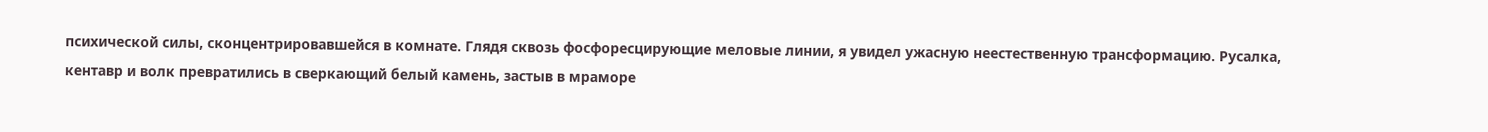психической силы, сконцентрировавшейся в комнате. Глядя сквозь фосфоресцирующие меловые линии, я увидел ужасную неестественную трансформацию. Русалка, кентавр и волк превратились в сверкающий белый камень, застыв в мраморе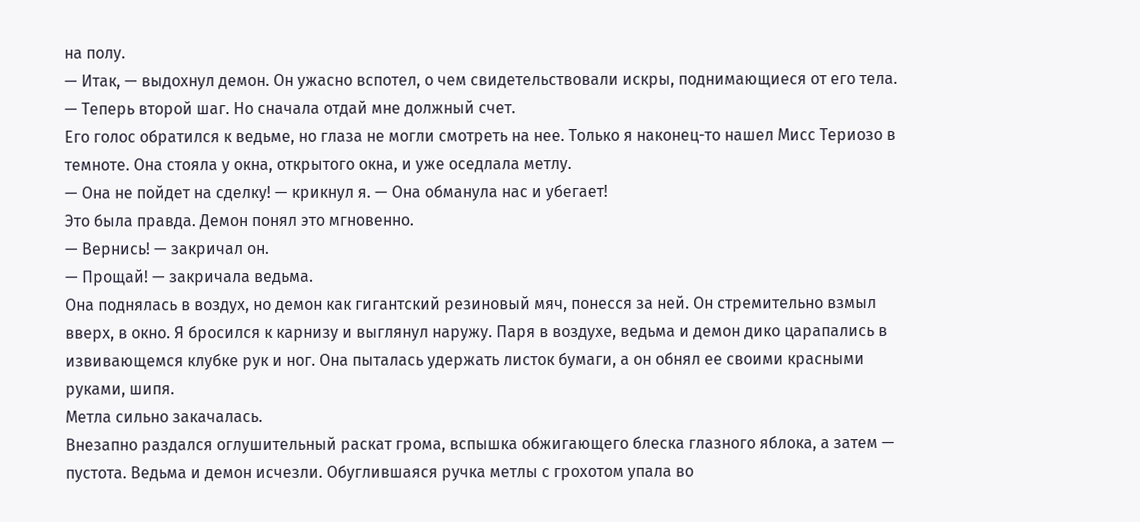на полу.
— Итак, — выдохнул демон. Он ужасно вспотел, о чем свидетельствовали искры, поднимающиеся от его тела. — Теперь второй шаг. Но сначала отдай мне должный счет.
Его голос обратился к ведьме, но глаза не могли смотреть на нее. Только я наконец-то нашел Мисс Териозо в темноте. Она стояла у окна, открытого окна, и уже оседлала метлу.
— Она не пойдет на сделку! — крикнул я. — Она обманула нас и убегает!
Это была правда. Демон понял это мгновенно.
— Вернись! — закричал он.
— Прощай! — закричала ведьма.
Она поднялась в воздух, но демон как гигантский резиновый мяч, понесся за ней. Он стремительно взмыл вверх, в окно. Я бросился к карнизу и выглянул наружу. Паря в воздухе, ведьма и демон дико царапались в извивающемся клубке рук и ног. Она пыталась удержать листок бумаги, а он обнял ее своими красными руками, шипя.
Метла сильно закачалась.
Внезапно раздался оглушительный раскат грома, вспышка обжигающего блеска глазного яблока, а затем — пустота. Ведьма и демон исчезли. Обуглившаяся ручка метлы с грохотом упала во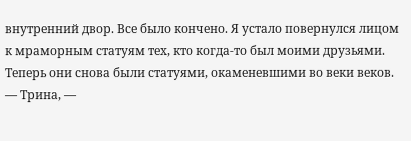внутренний двор. Все было кончено. Я устало повернулся лицом к мраморным статуям тех, кто когда-то был моими друзьями.
Теперь они снова были статуями, окаменевшими во веки веков.
— Трина, —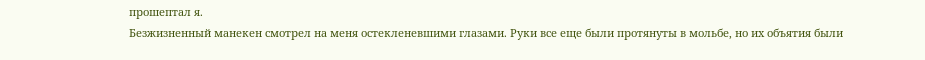прошептал я.
Безжизненный манекен смотрел на меня остекленевшими глазами. Руки все еще были протянуты в мольбе, но их объятия были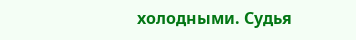холодными. Судья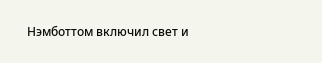Нэмботтом включил свет и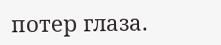потер глаза.